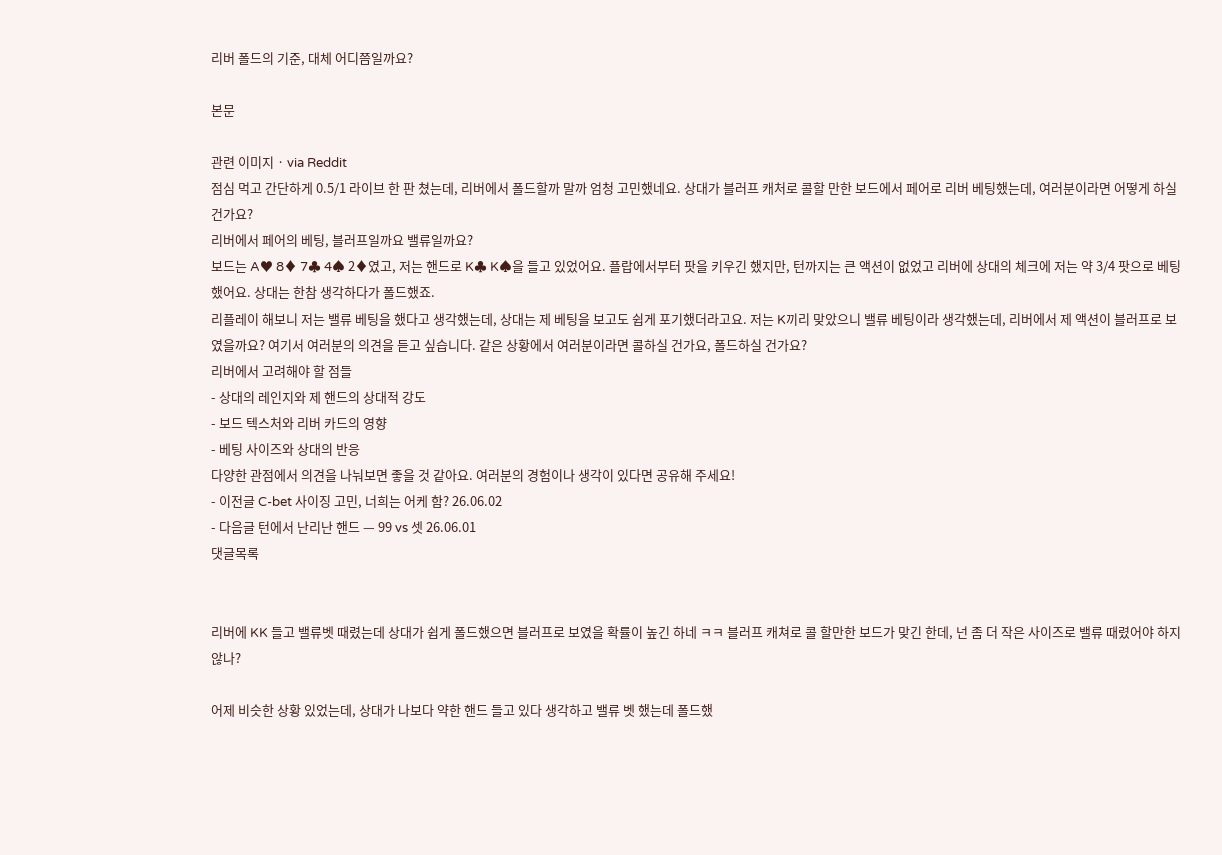리버 폴드의 기준, 대체 어디쯤일까요?

본문

관련 이미지 · via Reddit
점심 먹고 간단하게 0.5/1 라이브 한 판 쳤는데, 리버에서 폴드할까 말까 엄청 고민했네요. 상대가 블러프 캐처로 콜할 만한 보드에서 페어로 리버 베팅했는데, 여러분이라면 어떻게 하실 건가요?
리버에서 페어의 베팅, 블러프일까요 밸류일까요?
보드는 A♥ 8♦ 7♣ 4♠ 2♦였고, 저는 핸드로 K♣ K♠을 들고 있었어요. 플랍에서부터 팟을 키우긴 했지만, 턴까지는 큰 액션이 없었고 리버에 상대의 체크에 저는 약 3/4 팟으로 베팅했어요. 상대는 한참 생각하다가 폴드했죠.
리플레이 해보니 저는 밸류 베팅을 했다고 생각했는데, 상대는 제 베팅을 보고도 쉽게 포기했더라고요. 저는 K끼리 맞았으니 밸류 베팅이라 생각했는데, 리버에서 제 액션이 블러프로 보였을까요? 여기서 여러분의 의견을 듣고 싶습니다. 같은 상황에서 여러분이라면 콜하실 건가요, 폴드하실 건가요?
리버에서 고려해야 할 점들
- 상대의 레인지와 제 핸드의 상대적 강도
- 보드 텍스처와 리버 카드의 영향
- 베팅 사이즈와 상대의 반응
다양한 관점에서 의견을 나눠보면 좋을 것 같아요. 여러분의 경험이나 생각이 있다면 공유해 주세요!
- 이전글 C-bet 사이징 고민, 너희는 어케 함? 26.06.02
- 다음글 턴에서 난리난 핸드 — 99 vs 셋 26.06.01
댓글목록


리버에 KK 들고 밸류벳 때렸는데 상대가 쉽게 폴드했으면 블러프로 보였을 확률이 높긴 하네 ㅋㅋ 블러프 캐쳐로 콜 할만한 보드가 맞긴 한데, 넌 좀 더 작은 사이즈로 밸류 때렸어야 하지 않나?

어제 비슷한 상황 있었는데, 상대가 나보다 약한 핸드 들고 있다 생각하고 밸류 벳 했는데 폴드했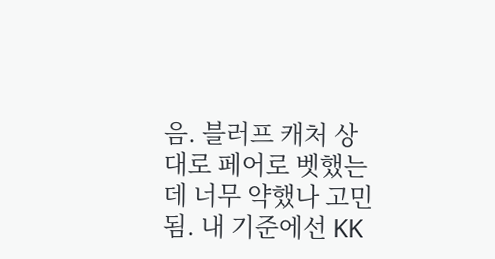음. 블러프 캐처 상대로 페어로 벳했는데 너무 약했나 고민됨. 내 기준에선 KK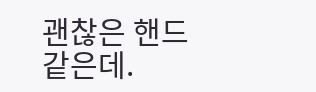괜찮은 핸드 같은데.